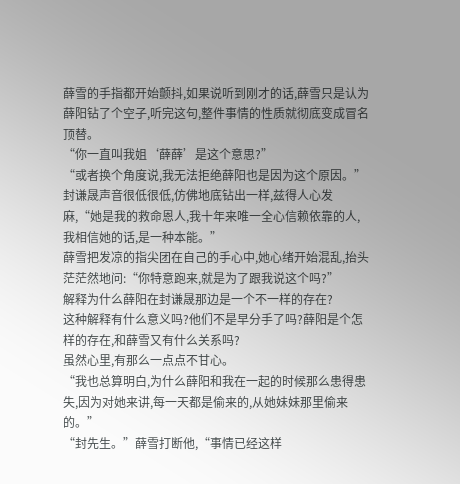薛雪的手指都开始颤抖,如果说听到刚才的话,薛雪只是认为薛阳钻了个空子,听完这句,整件事情的性质就彻底变成冒名顶替。
“你一直叫我姐‘薛薛’是这个意思?”
“或者换个角度说,我无法拒绝薛阳也是因为这个原因。”封谦晟声音很低很低,仿佛地底钻出一样,兹得人心发麻,“她是我的救命恩人,我十年来唯一全心信赖依靠的人,我相信她的话,是一种本能。”
薛雪把发凉的指尖团在自己的手心中,她心绪开始混乱,抬头茫茫然地问:“你特意跑来,就是为了跟我说这个吗?”
解释为什么薛阳在封谦晟那边是一个不一样的存在?
这种解释有什么意义吗?他们不是早分手了吗?薛阳是个怎样的存在,和薛雪又有什么关系吗?
虽然心里,有那么一点点不甘心。
“我也总算明白,为什么薛阳和我在一起的时候那么患得患失,因为对她来讲,每一天都是偷来的,从她妹妹那里偷来的。”
“封先生。”薛雪打断他,“事情已经这样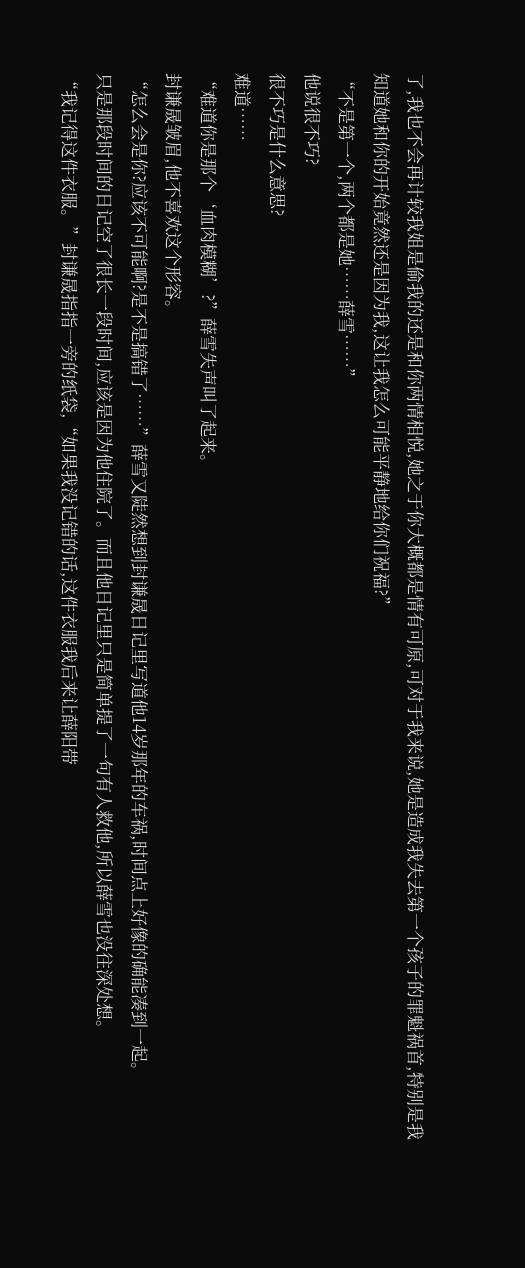了,我也不会再计较我姐是偷我的还是和你两情相悦,她之于你大概都是情有可原,可对于我来说,她是造成我失去第一个孩子的罪魁祸首,特别是我知道她和你的开始竟然还是因为我,这让我怎么可能平静地给你们祝福?”
“不是第一个,两个都是她……薛雪……”
他说很不巧?
很不巧是什么意思?
难道……
“难道你是那个‘血肉模糊’?”薛雪失声叫了起来。
封谦晟皱眉,他不喜欢这个形容。
“怎么会是你?应该不可能啊?是不是搞错了……”薛雪又陡然想到封谦晟日记里写道他14岁那年的车祸,时间点上好像的确能凑到一起。
只是那段时间的日记空了很长一段时间,应该是因为他住院了。而且他日记里只是简单提了一句有人救他,所以薛雪也没往深处想。
“我记得这件衣服。”封谦晟指指一旁的纸袋,“如果我没记错的话,这件衣服我后来让薛阳带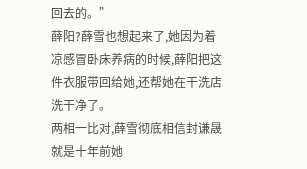回去的。”
薛阳?薛雪也想起来了,她因为着凉感冒卧床养病的时候,薛阳把这件衣服带回给她,还帮她在干洗店洗干净了。
两相一比对,薛雪彻底相信封谦晟就是十年前她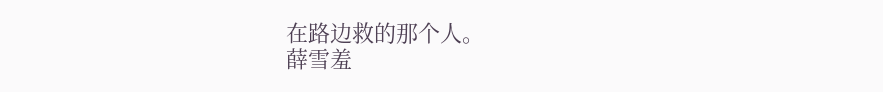在路边救的那个人。
薛雪羞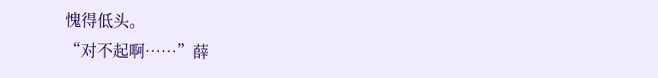愧得低头。
“对不起啊……”薛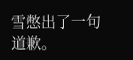雪憋出了一句道歉。